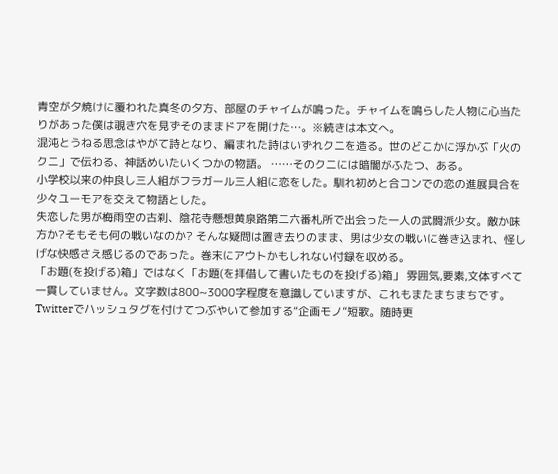青空が夕焼けに覆われた真冬の夕方、部屋のチャイムが鳴った。チャイムを鳴らした人物に心当たりがあった僕は覗き穴を見ずそのままドアを開けた…。※続きは本文へ。
混沌とうねる思念はやがて詩となり、編まれた詩はいずれクニを造る。世のどこかに浮かぶ「火のクニ」で伝わる、神話めいたいくつかの物語。 ……そのクニには暗闇がふたつ、ある。
小学校以来の仲良し三人組がフラガール三人組に恋をした。馴れ初めと合コンでの恋の進展具合を少々ユーモアを交えて物語とした。
失恋した男が梅雨空の古刹、陰花寺懸想黄泉路第二六番札所で出会った一人の武闘派少女。敵か味方か?そもそも何の戦いなのか? そんな疑問は置き去りのまま、男は少女の戦いに巻き込まれ、怪しげな快感さえ感じるのであった。巻末にアウトかもしれない付録を収める。
「お題(を投げる)箱」ではなく「お題(を拝借して書いたものを投げる)箱」 雰囲気,要素,文体すべて一貫していません。文字数は800~3000字程度を意識していますが、これもまたまちまちです。
Twitterでハッシュタグを付けてつぶやいて参加する“企画モノ”短歌。随時更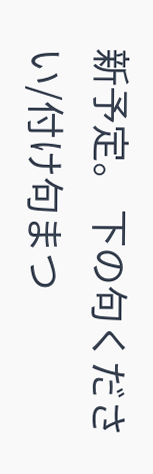新予定。 下の句ください/付け句まつ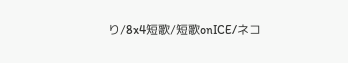り/8x4短歌/短歌onICE/ネコ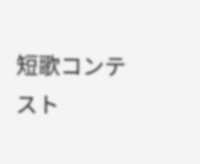短歌コンテスト